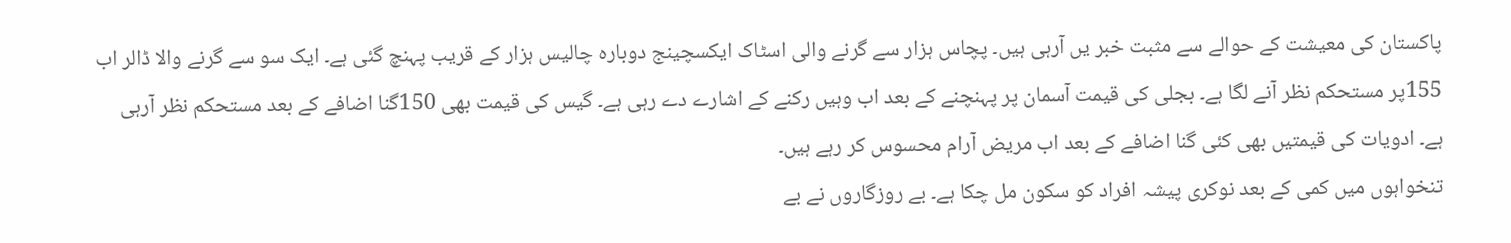پاکستان کی معیشت کے حوالے سے مثبت خبر یں آرہی ہیں۔ پچاس ہزار سے گرنے والی اسٹاک ایکسچینج دوبارہ چالیس ہزار کے قریب پہنچ گئی ہے۔ ایک سو سے گرنے والا ڈالر اب 155پر مستحکم نظر آنے لگا ہے۔ بجلی کی قیمت آسمان پر پہنچنے کے بعد اب وہیں رکنے کے اشارے دے رہی ہے۔ گیس کی قیمت بھی 150گنا اضافے کے بعد مستحکم نظر آرہی ہے۔ ادویات کی قیمتیں بھی کئی گنا اضافے کے بعد اب مریض آرام محسوس کر رہے ہیں۔
تنخواہوں میں کمی کے بعد نوکری پیشہ افراد کو سکون مل چکا ہے۔ بے روزگاروں نے بے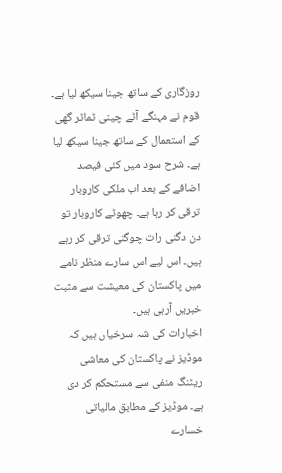روزگاری کے ساتھ جینا سیکھ لیا ہے۔ قوم نے مہنگے آٹے چینی ٹماٹر گھی کے استعمال کے ساتھ جینا سیکھ لیا ہے۔ شرح سود میں کئی فیصد اضافے کے بعد اب ملکی کاروبار ترقی کر رہا ہے۔ چھوٹے کاروبار تو دن دگنی رات چوگنی ترقی کر رہے ہیں۔ اس لیے اس سارے منظر نامے میں پاکستان کی معیشت سے مثبت خبریں آرہی ہیں۔
اخبارات کی شہ سرخیاں ہیں کہ موڈیز نے پاکستان کی معاشی ریٹنگ منفی سے مستحکم کر دی ہے۔ موڈیز کے مطابق مالیاتی خسارے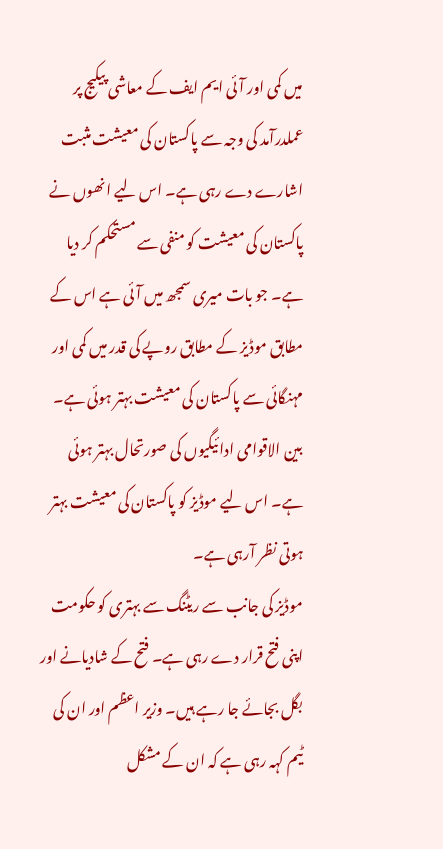میں کمی اور آئی ایم ایف کے معاشی پیکیج پر عملدرآمد کی وجہ سے پاکستان کی معیشت مثبت اشارے دے رہی ہے۔ اس لیے انھوں نے پاکستان کی معیشت کو منفی سے مستحکم کر دیا ہے۔ جو بات میری سمجھ میں آئی ہے اس کے مطابق موڈیز کے مطابق روپے کی قدر میں کمی اور مہنگائی سے پاکستان کی معیشت بہتر ہوئی ہے۔ بین الاقوامی ادائیگیوں کی صورتحال بہتر ہوئی ہے۔ اس لیے موڈیز کو پاکستان کی معیشت بہتر ہوتی نظر آرہی ہے۔
موڈیز کی جانب سے ریٹنگ سے بہتری کو حکومت اپنی فتح قرار دے رہی ہے۔ فتح کے شادیانے اور بگل بجائے جا رہے ہیں۔ وزیر اعظم اور ان کی ٹیم کہہ رہی ہے کہ ان کے مشکل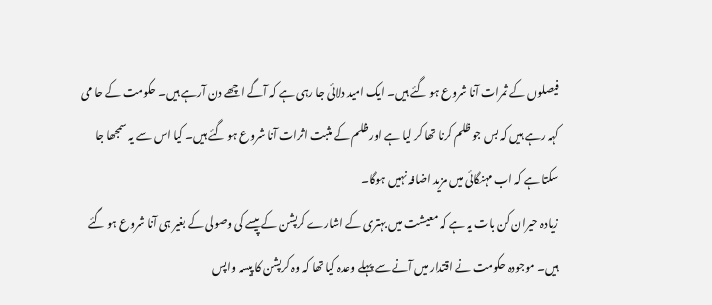فیصلوں کے ثمرات آنا شروع ہو گئے ہیں۔ ایک امید دلائی جا رہی ہے کہ آگے اچھے دن آرہے ہیں۔ حکومت کے حا می کہہ رہے ہیں کہ بس جو ظلم کرنا تھا کر لیا ہے اور ظلم کے مثبت اثرات آنا شروع ہو گئے ہیں۔ کیا اس سے یہ سمجھا جا سکتا ہے کہ اب مہنگائی میں مزید اضافہ نہیں ہوگا۔
زیادہ حیران کن بات یہ ہے کہ معیشت میں بہتری کے اشارے کرپشن کے پیسے کی وصولی کے بغیر ہی آنا شروع ہو گئے ہیں۔ موجودہ حکومت نے اقتدار میں آنے سے پہلے وعدہ کیا تھا کہ وہ کرپشن کا پیسہ واپس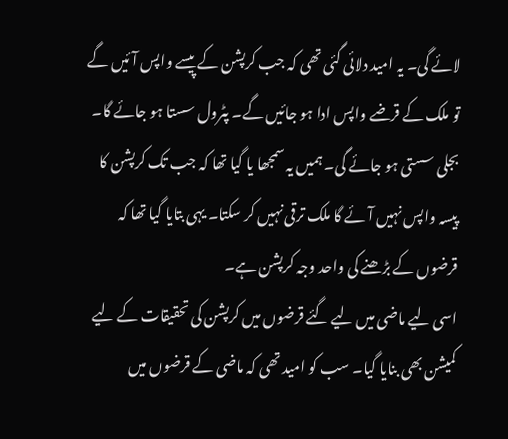لائے گی۔ یہ امید دلائی گئی تھی کہ جب کرپشن کے پیسے واپس آئیں گے تو ملک کے قرضے واپس ادا ہو جائیں گے۔ پٹرول سستا ہو جائے گا۔ بجلی سستی ہو جائے گی۔ ہمیں یہ سمجھا یا گیا تھا کہ جب تک کرپشن کا پیسہ واپس نہیں آئے گا ملک ترقی نہیں کر سکتا۔ یہی بتایا گیا تھا کہ قرضوں کے بڑھنے کی واحد وجہ کرپشن ہے۔
اسی لیے ماضی میں لیے گئے قرضوں میں کرپشن کی تحقیقات کے لیے کمیشن بھی بنایا گیا۔ سب کو امید تھی کہ ماضی کے قرضوں میں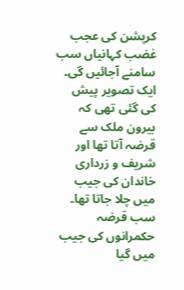کرپشن کی عجب غضب کہانیاں سب سامنے آجائیں گی۔ ایک تصویر پیش کی گئی تھی کہ بیرون ملک سے قرضہ آتا تھا اور شریف و زرداری خاندان کی جیب میں چلا جاتا تھا۔ سب قرضہ حکمرانوں کی جیب میں گیا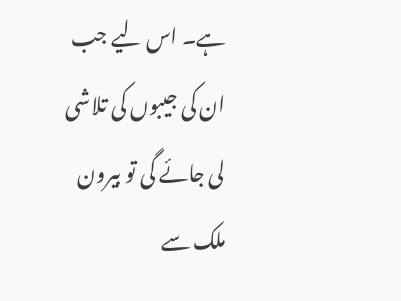ہے۔ اس لیے جب ان کی جیبوں کی تلاشی لی جائے گی تو بیرون ملک سے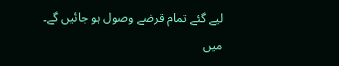لیے گئے تمام قرضے وصول ہو جائیں گے۔
میں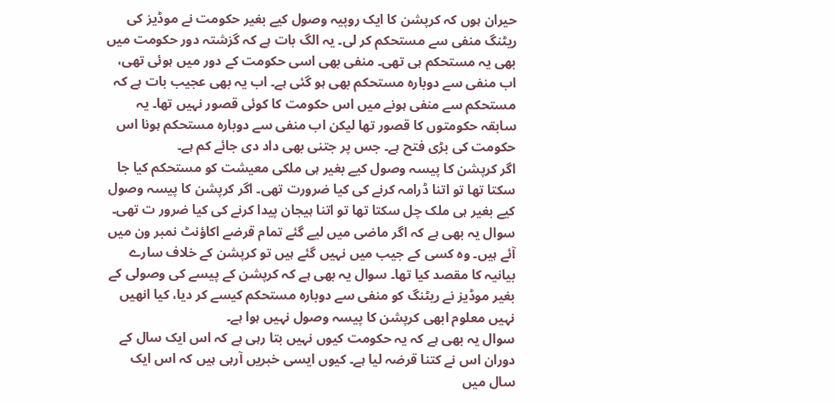حیران ہوں کہ کرپشن کا ایک روپیہ وصول کیے بغیر حکومت نے موڈیز کی ریٹنگ منفی سے مستحکم کر لی۔ یہ الگ بات ہے کہ گزشتہ دور حکومت میں بھی یہ مستحکم ہی تھی۔ منفی بھی اسی حکومت کے دور میں ہوئی تھی، اب منفی سے دوبارہ مستحکم بھی ہو گئی ہے۔ اب یہ بھی عجیب بات ہے کہ مستحکم سے منفی ہونے میں اس حکومت کا کوئی قصور نہیں تھا۔ یہ سابقہ حکومتوں کا قصور تھا لیکن اب منفی سے دوبارہ مستحکم ہونا اس حکومت کی بڑی فتح ہے۔ جس پر جتنی بھی داد دی جائے کم ہے۔
اگر کرپشن کا پیسہ وصول کیے بغیر ہی ملکی معیشت کو مستحکم کیا جا سکتا تھا تو اتنا ڈرامہ کرنے کی کیا ضرورت تھی۔ اگر کرپشن کا پیسہ وصول کیے بغیر ہی ملک چل سکتا تھا تو اتنا ہیجان پیدا کرنے کی کیا ضرور ت تھی۔ سوال یہ بھی ہے کہ اگر ماضی میں لیے گئے تمام قرضے اکاؤنٹ نمبر ون میں آئے ہیں۔ وہ کسی کے جیب میں نہیں گئے ہیں تو کرپشن کے خلاف سارے بیانیہ کا مقصد کیا تھا۔ سوال یہ بھی ہے کہ کرپشن کے پیسے کی وصولی کے بغیر موڈیز نے ریٹنگ کو منفی سے دوبارہ مستحکم کیسے کر دیا، کیا انھیں نہیں معلوم ابھی کرپشن کا پیسہ وصول نہیں ہوا ہے۔
سوال یہ بھی ہے کہ یہ حکومت کیوں نہیں بتا رہی ہے کہ اس ایک سال کے دوران اس نے کتنا قرضہ لیا ہے۔ کیوں ایسی خبریں آرہی ہیں کہ اس ایک سال میں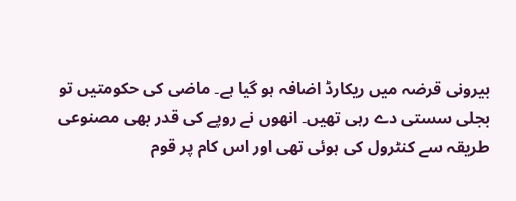بیرونی قرضہ میں ریکارڈ اضافہ ہو گیا ہے۔ ماضی کی حکومتیں تو بجلی سستی دے رہی تھیں۔ انھوں نے روپے کی قدر بھی مصنوعی طریقہ سے کنٹرول کی ہوئی تھی اور اس کام پر قوم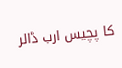کا پچیس ارب ڈالر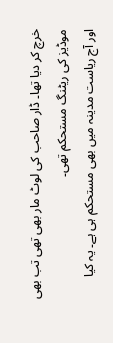خرچ کر دیا تھا۔ ڈار صاحب کی لوٹ مار بھی تھی تب بھی موڈیز کی ریٹنگ مستحکم تھی۔
اور آج ریاست مدینہ میں بھی مستحکم ہی ہے۔ یہ کیا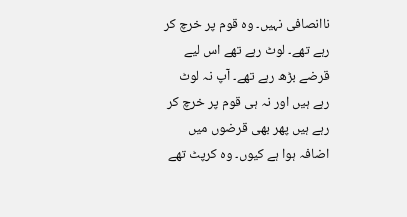ناانصافی نہیں۔ وہ قوم پر خرچ کر رہے تھے۔ لوٹ رہے تھے اس لیے قرضے بڑھ رہے تھے۔ آپ نہ لوٹ رہے ہیں اور نہ ہی قوم پر خرچ کر رہے ہیں پھر بھی قرضوں میں اضافہ ہوا ہے کیوں۔ وہ کرپٹ تھے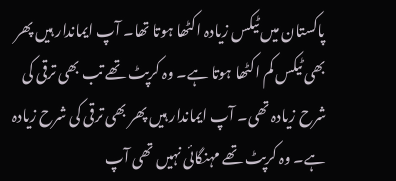پاکستان میں ٹیکس زیادہ اکٹھا ہوتا تھا۔ آپ ایماندار ہیں پھر بھی ٹیکس کم اکٹھا ہوتا ہے۔ وہ کرپٹ تھے تب بھی ترقی کی شرح زیادہ تھی۔ آپ ایماندار ہیں پھر بھی ترقی کی شرح زیادہ ہے۔ وہ کرپٹ تھے مہنگائی نہیں تھی آپ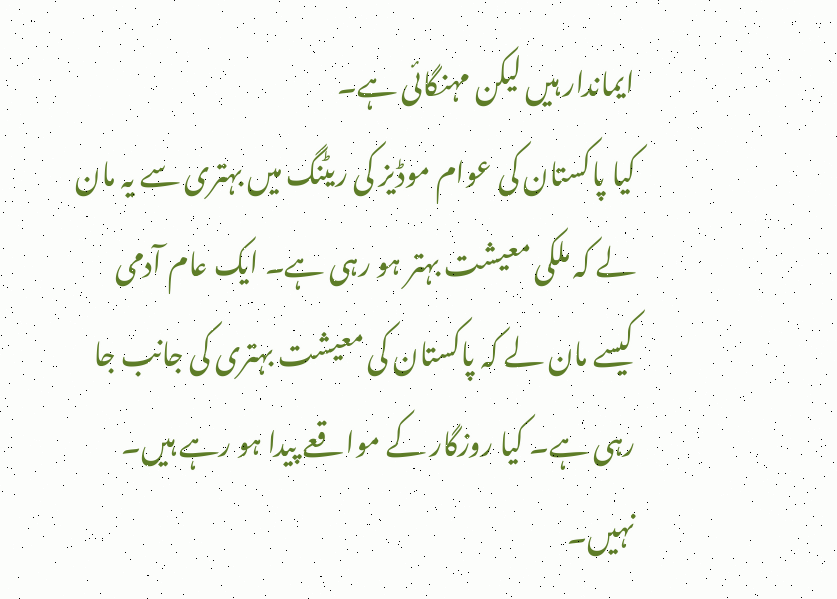ایماندار ہیں لیکن مہنگائی ہے۔
کیا پاکستان کی عوام موڈیز کی ریٹنگ میں بہتری سے یہ مان لے کہ ملکی معیشت بہتر ہو رہی ہے۔ ایک عام آدمی کیسے مان لے کہ پاکستان کی معیشت بہتری کی جانب جا رہی ہے۔ کیا روزگار کے مواقعے پیدا ہو رہے ہیں۔ نہیں۔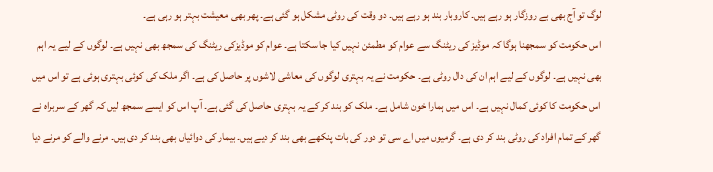لوگ تو آج بھی بے روزگار ہو رہے ہیں۔ کاروبار بند ہو رہے ہیں۔ دو وقت کی روٹی مشکل ہو گئی ہے۔ پھر بھی معیشت بہتر ہو رہی ہے۔
اس حکومت کو سمجھنا ہوگا کہ موڈیز کی ریٹنگ سے عوام کو مطمئن نہیں کیا جا سکتا ہے۔ عوام کو موڈیزکی ریٹنگ کی سمجھ بھی نہیں ہے۔ لوگوں کے لیے یہ اہم بھی نہیں ہے۔ لوگوں کے لیے اہم ان کی دال روٹی ہے۔ حکومت نے یہ بہتری لوگوں کی معاشی لاشوں پر حاصل کی ہے۔ اگر ملک کی کوئی بہتری ہوئی ہے تو اس میں اس حکومت کا کوئی کمال نہیں ہے۔ اس میں ہمارا خون شامل ہے۔ ملک کو بند کر کے یہ بہتری حاصل کی گئی ہے۔ آپ اس کو ایسے سمجھ لیں کہ گھر کے سربراہ نے گھر کے تمام افراد کی روٹی بند کر دی ہے۔ گرمیوں میں اے سی تو دور کی بات پنکھے بھی بند کر دیے ہیں۔ بیمار کی دوائیاں بھی بند کر دی ہیں۔ مرنے والے کو مرنے دیا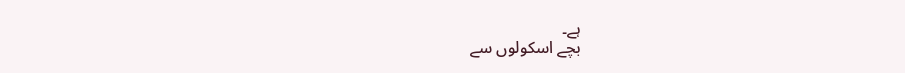ہے۔
بچے اسکولوں سے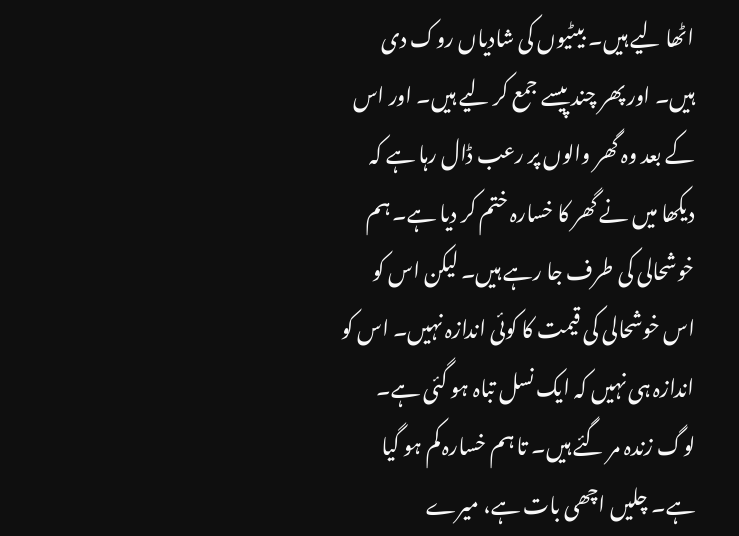اٹھا لیے ہیں۔ بیٹیوں کی شادیاں روک دی ہیں۔ اور پھر چند پیسے جمع کر لیے ہیں۔ اور اس کے بعد وہ گھر والوں پر رعب ڈال رہا ہے کہ دیکھا میں نے گھر کا خسارہ ختم کر دیا ہے۔ ہم خوشحالی کی طرف جا رہے ہیں۔ لیکن اس کو اس خوشحالی کی قیمت کا کوئی اندازہ نہیں۔ اس کو اندازہ ہی نہیں کہ ایک نسل تباہ ہو گئی ہے۔ لوگ زندہ مر گئے ہیں۔ تا ہم خسارہ کم ہو گیا ہے۔ چلیں اچھی بات ہے، میرے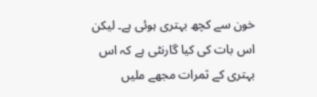خون سے کچھ بہتری ہوئی ہے۔ لیکن اس بات کی کیا گارنٹی ہے کہ اس بہتری کے ثمرات مجھے ملیں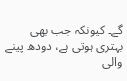گے۔ کیونکہ جب بھی بہتری ہوتی ہے، دودھ پینے والی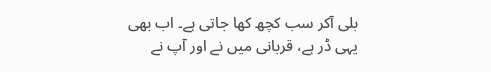بلی آکر سب کچھ کھا جاتی ہے۔ اب بھی یہی ڈر ہے، قربانی میں نے اور آپ نے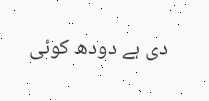دی ہے دودھ کوئی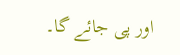اور پی جائے گا۔